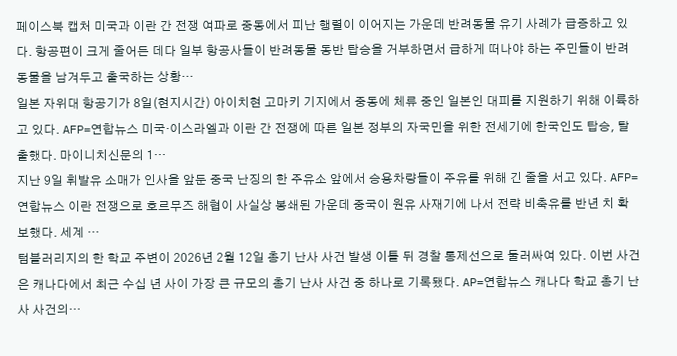페이스북 캡처 미국과 이란 간 전쟁 여파로 중동에서 피난 행렬이 이어지는 가운데 반려동물 유기 사례가 급증하고 있다. 항공편이 크게 줄어든 데다 일부 항공사들이 반려동물 동반 탑승을 거부하면서 급하게 떠나야 하는 주민들이 반려동물을 남겨두고 출국하는 상황…
일본 자위대 항공기가 8일(현지시간) 아이치현 고마키 기지에서 중동에 체류 중인 일본인 대피를 지원하기 위해 이륙하고 있다. AFP=연합뉴스 미국·이스라엘과 이란 간 전쟁에 따른 일본 정부의 자국민을 위한 전세기에 한국인도 탑승, 탈출했다. 마이니치신문의 1…
지난 9일 휘발유 소매가 인사을 앞둔 중국 난징의 한 주유소 앞에서 승용차량들이 주유를 위해 긴 줄을 서고 있다. AFP=연합뉴스 이란 전쟁으로 호르무즈 해협이 사실상 봉쇄된 가운데 중국이 원유 사재기에 나서 전략 비축유를 반년 치 확보했다. 세계 …
텀블러리지의 한 학교 주변이 2026년 2월 12일 총기 난사 사건 발생 이틀 뒤 경찰 통제선으로 둘러싸여 있다. 이번 사건은 캐나다에서 최근 수십 년 사이 가장 큰 규모의 총기 난사 사건 중 하나로 기록됐다. AP=연합뉴스 캐나다 학교 총기 난사 사건의…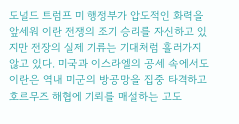도널드 트럼프 미 행정부가 압도적인 화력을 앞세워 이란 전쟁의 조기 승리를 자신하고 있지만 전장의 실제 기류는 기대처럼 흘러가지 않고 있다. 미국과 이스라엘의 공세 속에서도 이란은 역내 미군의 방공망을 집중 타격하고 호르무즈 해협에 기뢰를 매설하는 고도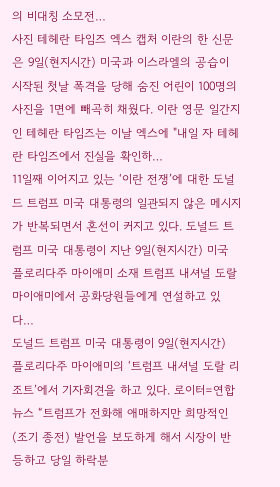의 비대칭 소모전…
사진 테헤란 타임즈 엑스 캡처 이란의 한 신문은 9일(현지시간) 미국과 이스라엘의 공습이 시작된 첫날 폭격을 당해 숨진 어린이 100명의 사진을 1면에 빼곡히 채웠다. 이란 영문 일간지인 테헤란 타임즈는 이날 엑스에 "내일 자 테헤란 타임즈에서 진실을 확인하…
11일째 이어지고 있는 ‘이란 전쟁’에 대한 도널드 트럼프 미국 대통령의 일관되지 않은 메시지가 반복되면서 혼선이 커지고 있다. 도널드 트럼프 미국 대통령이 지난 9일(현지시간) 미국 플로리다주 마이애미 소재 트럼프 내셔널 도랄 마이애미에서 공화당원들에게 연설하고 있다…
도널드 트럼프 미국 대통령이 9일(현지시간) 플로리다주 마이애미의 ‘트럼프 내셔널 도랄 리조트’에서 기자회견을 하고 있다. 로이터=연합뉴스 “트럼프가 전화해 애매하지만 희망적인 (조기 종전) 발언을 보도하게 해서 시장이 반등하고 당일 하락분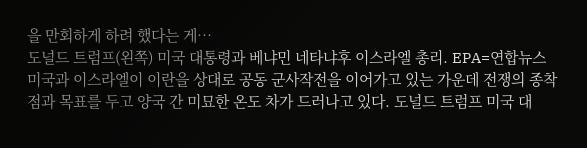을 만회하게 하려 했다는 게…
도널드 트럼프(왼쪽) 미국 대통령과 베냐민 네타냐후 이스라엘 총리. EPA=연합뉴스 미국과 이스라엘이 이란을 상대로 공동 군사작전을 이어가고 있는 가운데 전쟁의 종착점과 목표를 두고 양국 간 미묘한 온도 차가 드러나고 있다. 도널드 트럼프 미국 대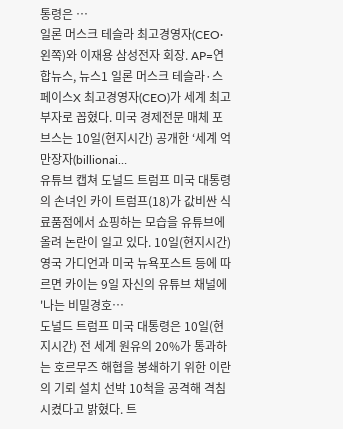통령은 …
일론 머스크 테슬라 최고경영자(CEO·왼쪽)와 이재용 삼성전자 회장. AP=연합뉴스, 뉴스1 일론 머스크 테슬라·스페이스X 최고경영자(CEO)가 세계 최고 부자로 꼽혔다. 미국 경제전문 매체 포브스는 10일(현지시간) 공개한 ‘세계 억만장자(billionai…
유튜브 캡쳐 도널드 트럼프 미국 대통령의 손녀인 카이 트럼프(18)가 값비싼 식료품점에서 쇼핑하는 모습을 유튜브에 올려 논란이 일고 있다. 10일(현지시간) 영국 가디언과 미국 뉴욕포스트 등에 따르면 카이는 9일 자신의 유튜브 채널에 '나는 비밀경호…
도널드 트럼프 미국 대통령은 10일(현지시간) 전 세계 원유의 20%가 통과하는 호르무즈 해협을 봉쇄하기 위한 이란의 기뢰 설치 선박 10척을 공격해 격침시켰다고 밝혔다. 트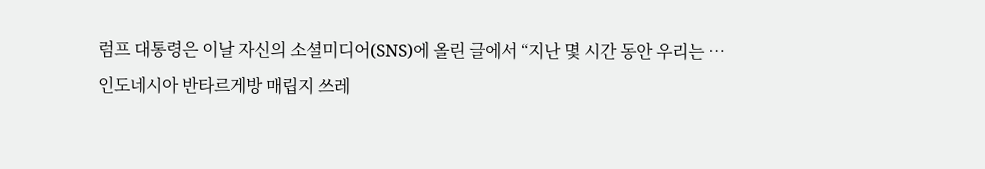럼프 대통령은 이날 자신의 소셜미디어(SNS)에 올린 글에서 “지난 몇 시간 동안 우리는 …
인도네시아 반타르게방 매립지 쓰레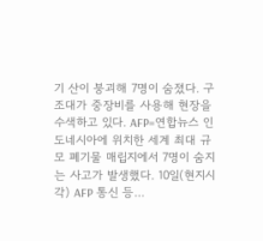기 산이 붕괴해 7명이 숨졌다. 구조대가 중장비를 사용해 현장을 수색하고 있다. AFP=연합뉴스 인도네시아에 위치한 세계 최대 규모 폐기물 매립지에서 7명이 숨지는 사고가 발생했다. 10일(현지시각) AFP 통신 등…